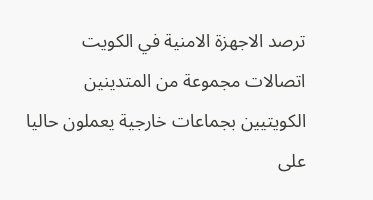ترصد الاجهزة الامنية في الكويت اتصالات مجموعة من المتدينين الكويتيين بجماعات خارجية يعملون حاليا على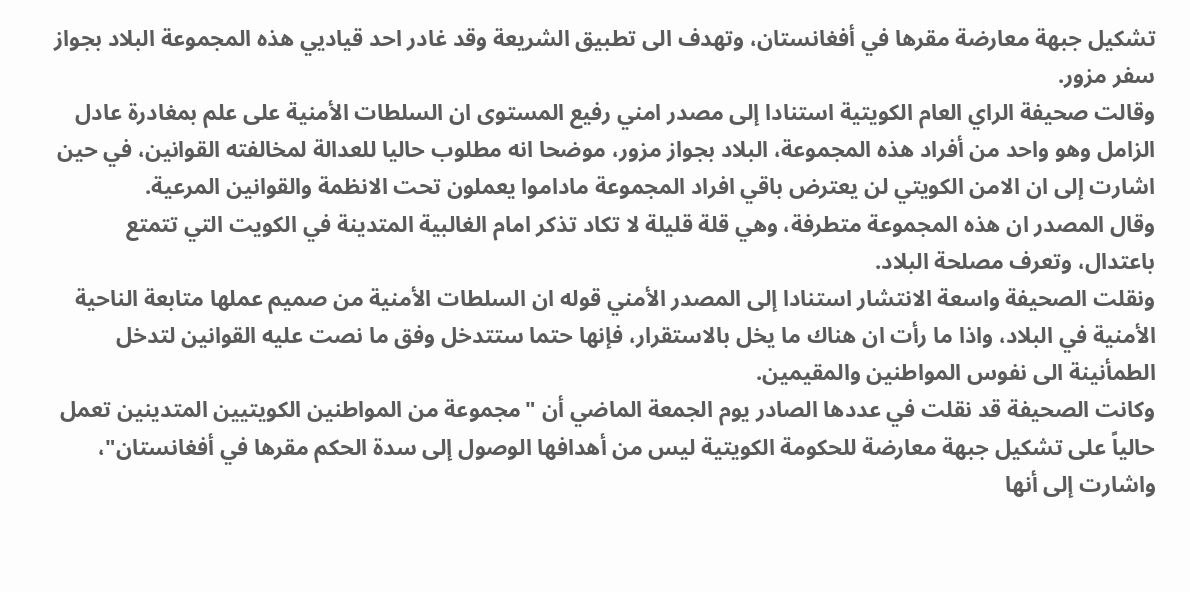تشكيل جبهة معارضة مقرها في أفغانستان، وتهدف الى تطبيق الشريعة وقد غادر احد قياديي هذه المجموعة البلاد بجواز سفر مزور.
وقالت صحيفة الراي العام الكويتية استنادا إلى مصدر امني رفيع المستوى ان السلطات الأمنية على علم بمغادرة عادل الزامل وهو واحد من أفراد هذه المجموعة، البلاد بجواز مزور، موضحا انه مطلوب حاليا للعدالة لمخالفته القوانين، في حين اشارت إلى ان الامن الكويتي لن يعترض باقي افراد المجموعة ماداموا يعملون تحت الانظمة والقوانين المرعية.
وقال المصدر ان هذه المجموعة متطرفة، وهي قلة قليلة لا تكاد تذكر امام الغالبية المتدينة في الكويت التي تتمتع باعتدال، وتعرف مصلحة البلاد.
ونقلت الصحيفة واسعة الانتشار استنادا إلى المصدر الأمني قوله ان السلطات الأمنية من صميم عملها متابعة الناحية الأمنية في البلاد، واذا ما رأت ان هناك ما يخل بالاستقرار، فإنها حتما ستتدخل وفق ما نصت عليه القوانين لتدخل الطمأنينة الى نفوس المواطنين والمقيمين.
وكانت الصحيفة قد نقلت في عددها الصادر يوم الجمعة الماضي أن "مجموعة من المواطنين الكويتيين المتدينين تعمل حالياً على تشكيل جبهة معارضة للحكومة الكويتية ليس من أهدافها الوصول إلى سدة الحكم مقرها في أفغانستان"، واشارت إلى أنها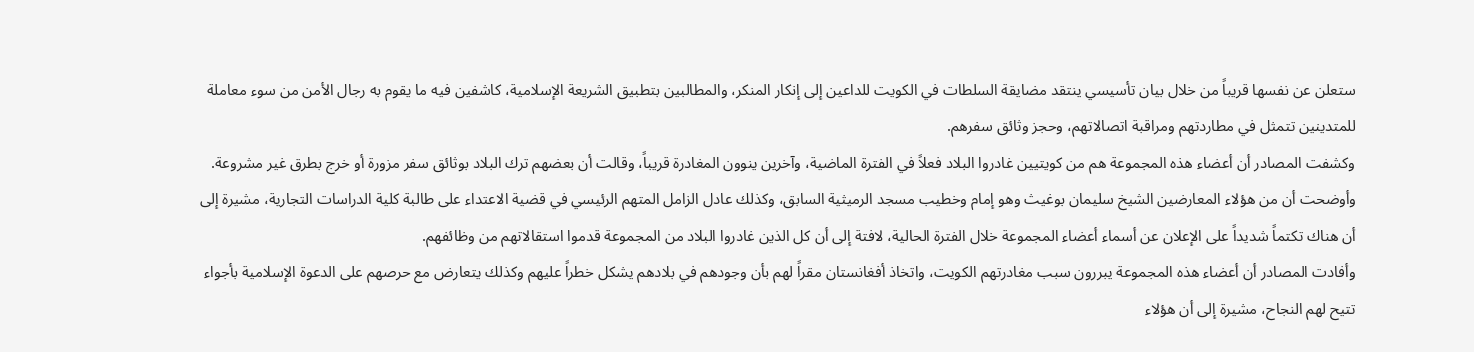ستعلن عن نفسها قريباً من خلال بيان تأسيسي ينتقد مضايقة السلطات في الكويت للداعين إلى إنكار المنكر، والمطالبين بتطبيق الشريعة الإسلامية، كاشفين فيه ما يقوم به رجال الأمن من سوء معاملة للمتدينين تتمثل في مطاردتهم ومراقبة اتصالاتهم، وحجز وثائق سفرهم.
وكشفت المصادر أن أعضاء هذه المجموعة هم من كويتيين غادروا البلاد فعلاً في الفترة الماضية، وآخرين ينوون المغادرة قريباً، وقالت أن بعضهم ترك البلاد بوثائق سفر مزورة أو خرج بطرق غير مشروعة.
وأوضحت أن من هؤلاء المعارضين الشيخ سليمان بوغيث وهو إمام وخطيب مسجد الرميثية السابق، وكذلك عادل الزامل المتهم الرئيسي في قضية الاعتداء على طالبة كلية الدراسات التجارية، مشيرة إلى أن هناك تكتماً شديداً على الإعلان عن أسماء أعضاء المجموعة خلال الفترة الحالية، لافتة إلى أن كل الذين غادروا البلاد من المجموعة قدموا استقالاتهم من وظائفهم.
وأفادت المصادر أن أعضاء هذه المجموعة يبررون سبب مغادرتهم الكويت، واتخاذ أفغانستان مقراً لهم بأن وجودهم في بلادهم يشكل خطراً عليهم وكذلك يتعارض مع حرصهم على الدعوة الإسلامية بأجواء تتيح لهم النجاح، مشيرة إلى أن هؤلاء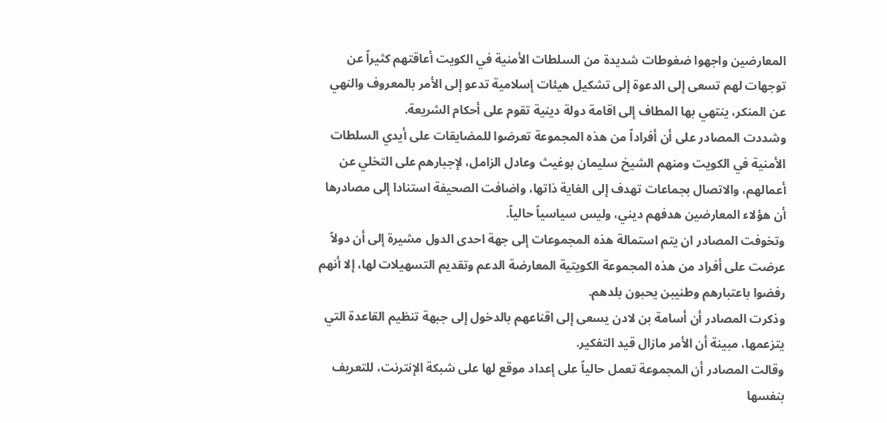المعارضين واجهوا ضغوطات شديدة من السلطات الأمنية في الكويت أعاقتهم كثيراً عن توجهات لهم تسعى إلى الدعوة إلى تشكيل هيئات إسلامية تدعو إلى الأمر بالمعروف والنهي عن المنكر، ينتهي بها المطاف إلى اقامة دولة دينية تقوم على أحكام الشريعة.
وشددت المصادر على أن أفراداً من هذه المجموعة تعرضوا للمضايقات على أيدي السلطات الأمنية في الكويت ومنهم الشيخ سليمان بوغيث وعادل الزامل، لإجبارهم على التخلي عن أعمالهم، والاتصال بجماعات تهدف إلى الغاية ذاتها، واضافت الصحيفة استنادا إلى مصادرها أن هؤلاء المعارضين هدفهم ديني، وليس سياسياً حالياً.
وتخوفت المصادر ان يتم استمالة هذه المجموعات إلى جهة احدى الدول مشيرة إلى أن دولاً عرضت على أفراد من هذه المجموعة الكويتية المعارضة الدعم وتقديم التسهيلات لها، إلا أنهم رفضوا باعتبارهم وطنيبن يحبون بلدهم.
وذكرت المصادر أن أسامة بن لادن يسعى إلى اقناعهم بالدخول إلى جبهة تنظيم القاعدة التي يتزعمها، مبينة أن الأمر مازال قيد التفكير.
وقالت المصادر أن المجموعة تعمل حالياً على إعداد موقع لها على شبكة الإنترنت، للتعريف بنفسها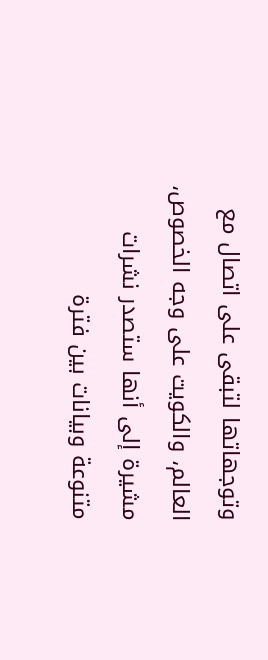وتوجهاتها لتبقى على اتصال مع العالم، والكويت على وجه الخصوص، مشيرة إلى أنها ستصدر نشرات متنوعة وبيانات بين فترة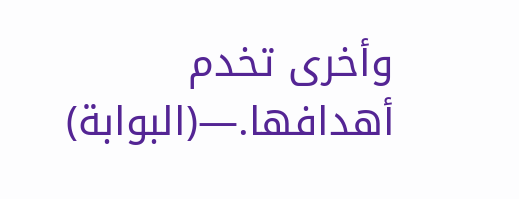وأخرى تخدم أهدافها.—(البوابة)